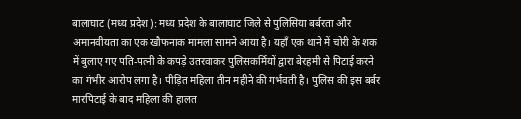बालाघाट (मध्य प्रदेश): मध्य प्रदेश के बालाघाट जिले से पुलिसिया बर्बरता और अमानवीयता का एक खौफनाक मामला सामने आया है। यहाँ एक थाने में चोरी के शक में बुलाए गए पति-पत्नी के कपड़े उतरवाकर पुलिसकर्मियों द्वारा बेरहमी से पिटाई करने का गंभीर आरोप लगा है। पीड़ित महिला तीन महीने की गर्भवती है। पुलिस की इस बर्बर मारपिटाई के बाद महिला की हालत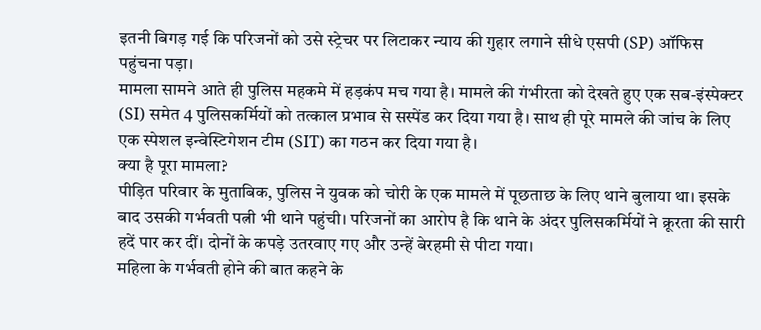इतनी बिगड़ गई कि परिजनों को उसे स्ट्रेचर पर लिटाकर न्याय की गुहार लगाने सीधे एसपी (SP) ऑफिस पहुंचना पड़ा।
मामला सामने आते ही पुलिस महकमे में हड़कंप मच गया है। मामले की गंभीरता को देखते हुए एक सब-इंस्पेक्टर (SI) समेत 4 पुलिसकर्मियों को तत्काल प्रभाव से सस्पेंड कर दिया गया है। साथ ही पूरे मामले की जांच के लिए एक स्पेशल इन्वेस्टिगेशन टीम (SIT) का गठन कर दिया गया है।
क्या है पूरा मामला?
पीड़ित परिवार के मुताबिक, पुलिस ने युवक को चोरी के एक मामले में पूछताछ के लिए थाने बुलाया था। इसके बाद उसकी गर्भवती पत्नी भी थाने पहुंची। परिजनों का आरोप है कि थाने के अंदर पुलिसकर्मियों ने क्रूरता की सारी हदें पार कर दीं। दोनों के कपड़े उतरवाए गए और उन्हें बेरहमी से पीटा गया।
महिला के गर्भवती होने की बात कहने के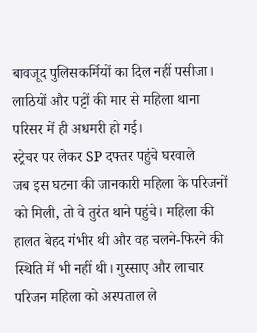बावजूद पुलिसकर्मियों का दिल नहीं पसीजा। लाठियों और पट्टों की मार से महिला थाना परिसर में ही अधमरी हो गई।
स्ट्रेचर पर लेकर SP दफ्तर पहुंचे घरवाले
जब इस घटना की जानकारी महिला के परिजनों को मिली, तो वे तुरंत थाने पहुंचे। महिला की हालत बेहद गंभीर थी और वह चलने-फिरने की स्थिति में भी नहीं थी। गुस्साए और लाचार परिजन महिला को अस्पताल ले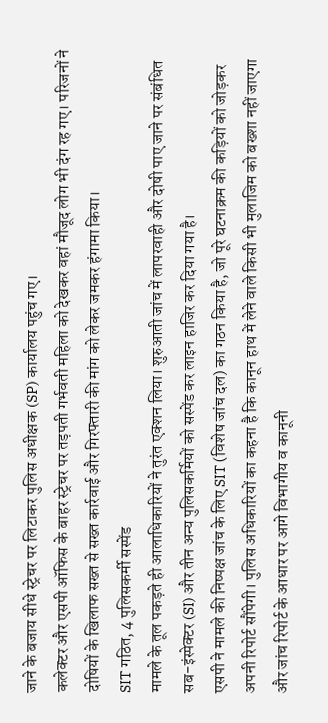जाने के बजाय सीधे स्ट्रेचर पर लिटाकर पुलिस अधीक्षक (SP) कार्यालय पहुंच गए।
कलेक्टर और एसपी ऑफिस के बाहर स्ट्रेचर पर तड़पती गर्भवती महिला को देखकर वहां मौजूद लोग भी दंग रह गए। परिजनों ने दोषियों के खिलाफ सख्त से सख्त कार्रवाई और गिरफ्तारी की मांग को लेकर जमकर हंगामा किया।
SIT गठित, 4 पुलिसकर्मी सस्पेंड
मामले के तूल पकड़ते ही आलाधिकारियों ने तुरंत एक्शन लिया। शुरुआती जांच में लापरवाही और दोषी पाए जाने पर संबंधित सब-इंस्पेक्टर (SI) और तीन अन्य पुलिसकर्मियों को सस्पेंड कर लाइन हाजिर कर दिया गया है।
एसपी ने मामले की निष्पक्ष जांच के लिए SIT (विशेष जांच दल) का गठन किया है, जो पूरे घटनाक्रम की कड़ियों को जोड़कर अपनी रिपोर्ट सौंपेगी। पुलिस अधिकारियों का कहना है कि कानून हाथ में लेने वाले किसी भी मुलाजिम को बख्शा नहीं जाएगा और जांच रिपोर्ट के आधार पर आगे विभागीय व कानूनी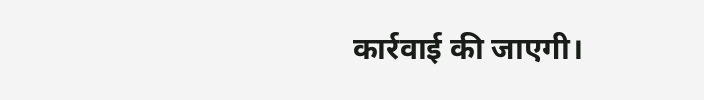कार्रवाई की जाएगी।